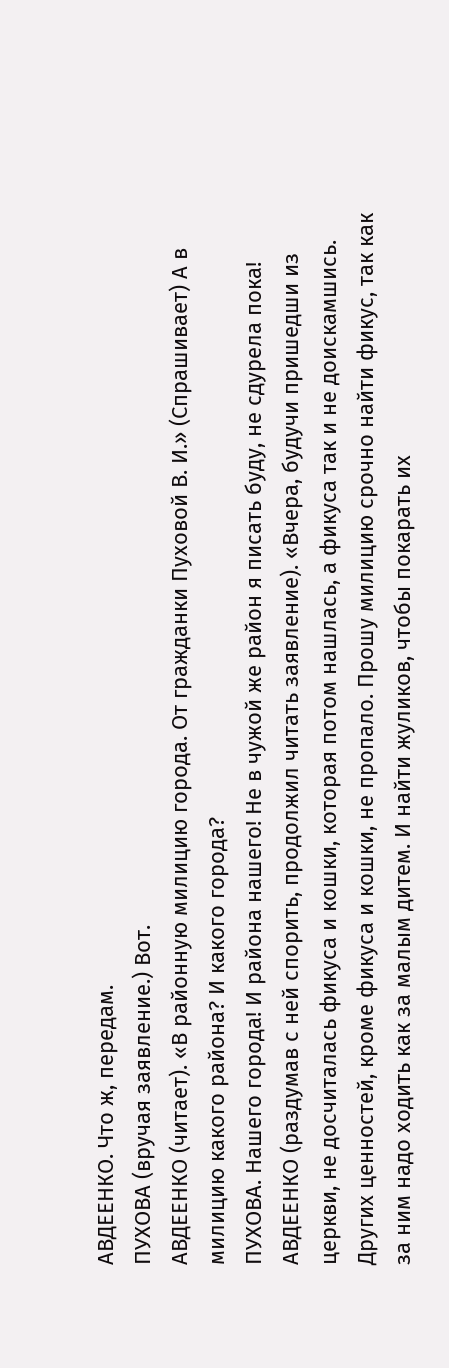АВДЕЕНКО. Что ж, передам.
ПУХОВА (вручая заявление.) Вот.
АВДЕЕНКО (читает). «В районную милицию города. От гражданки Пуховой В. И.» (Спрашивает) А в милицию какого района? И какого города?
ПУХОВА. Нашего города! И района нашего! Не в чужой же район я писать буду, не сдурела пока!
АВДЕЕНКО (раздумав с ней спорить, продолжил читать заявление). «Вчера, будучи пришедши из церкви, не досчиталась фикуса и кошки, которая потом нашлась, а фикуса так и не доискамшись. Других ценностей, кроме фикуса и кошки, не пропало. Прошу милицию срочно найти фикус, так как за ним надо ходить как за малым дитем. И найти жуликов, чтобы покарать их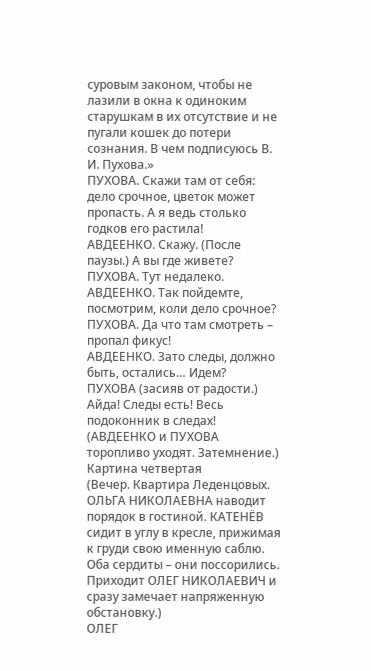суровым законом, чтобы не лазили в окна к одиноким старушкам в их отсутствие и не пугали кошек до потери сознания. В чем подписуюсь В. И. Пухова.»
ПУХОВА. Скажи там от себя: дело срочное, цветок может пропасть. А я ведь столько годков его растила!
АВДЕЕНКО. Скажу. (После паузы.) А вы где живете?
ПУХОВА. Тут недалеко.
АВДЕЕНКО. Так пойдемте, посмотрим, коли дело срочное?
ПУХОВА. Да что там смотреть – пропал фикус!
АВДЕЕНКО. Зато следы, должно быть, остались… Идем?
ПУХОВА (засияв от радости.) Айда! Следы есть! Весь подоконник в следах!
(АВДЕЕНКО и ПУХОВА торопливо уходят. Затемнение.)
Картина четвертая
(Вечер. Квартира Леденцовых. ОЛЬГА НИКОЛАЕВНА наводит порядок в гостиной. КАТЕНЁВ сидит в углу в кресле, прижимая к груди свою именную саблю. Оба сердиты – они поссорились. Приходит ОЛЕГ НИКОЛАЕВИЧ и сразу замечает напряженную обстановку.)
ОЛЕГ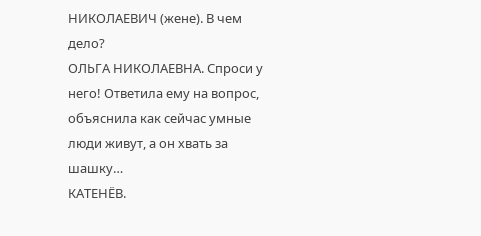НИКОЛАЕВИЧ (жене). В чем дело?
ОЛЬГА НИКОЛАЕВНА. Спроси у него! Ответила ему на вопрос, объяснила как сейчас умные люди живут, а он хвать за шашку…
КАТЕНЁВ.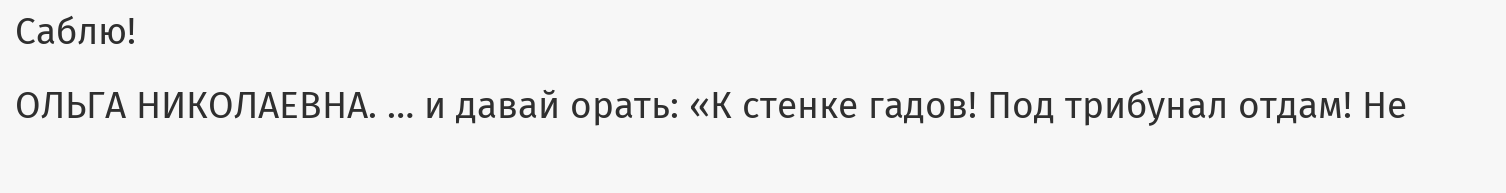Саблю!
ОЛЬГА НИКОЛАЕВНА. … и давай орать: «К стенке гадов! Под трибунал отдам! Не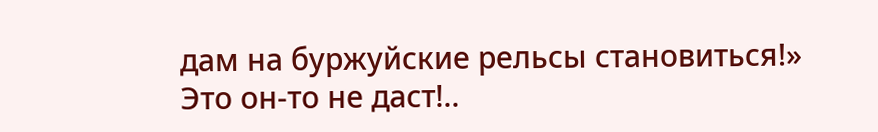дам на буржуйские рельсы становиться!» Это он-то не даст!..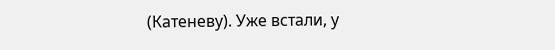(Катеневу). Уже встали, у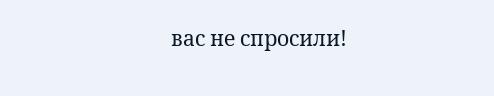вас не спросили!